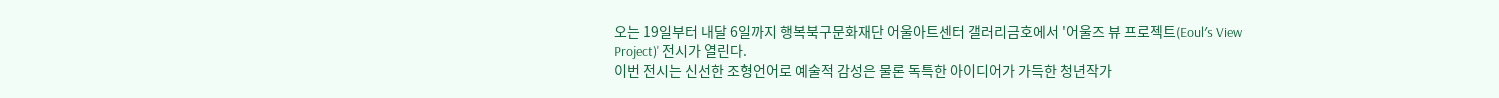오는 19일부터 내달 6일까지 행복북구문화재단 어울아트센터 갤러리금호에서 '어울즈 뷰 프로젝트(Eoul′s View Project)' 전시가 열린다.
이번 전시는 신선한 조형언어로 예술적 감성은 물론 독특한 아이디어가 가득한 청년작가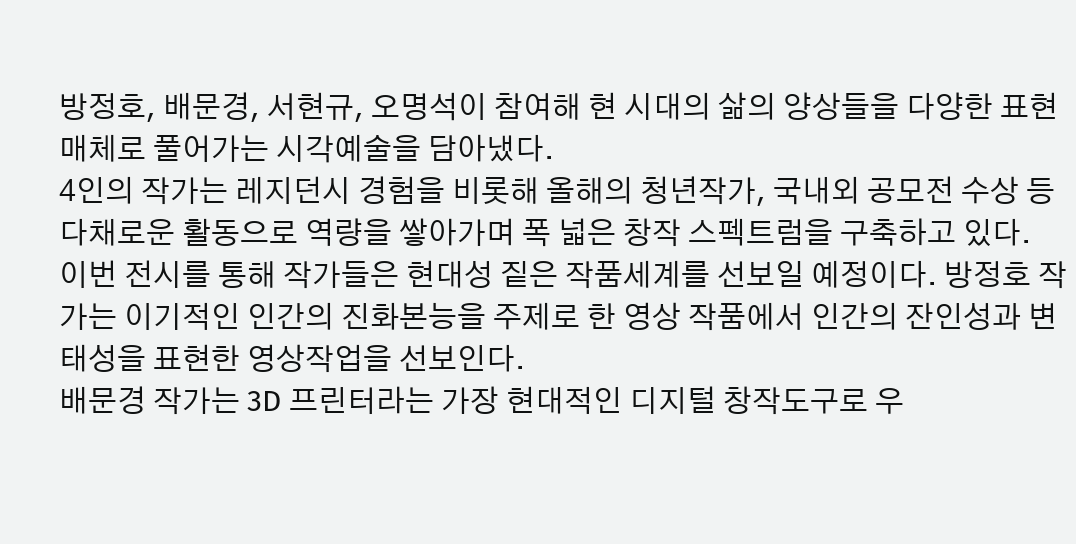방정호, 배문경, 서현규, 오명석이 참여해 현 시대의 삶의 양상들을 다양한 표현매체로 풀어가는 시각예술을 담아냈다.
4인의 작가는 레지던시 경험을 비롯해 올해의 청년작가, 국내외 공모전 수상 등 다채로운 활동으로 역량을 쌓아가며 폭 넓은 창작 스펙트럼을 구축하고 있다.
이번 전시를 통해 작가들은 현대성 짙은 작품세계를 선보일 예정이다. 방정호 작가는 이기적인 인간의 진화본능을 주제로 한 영상 작품에서 인간의 잔인성과 변태성을 표현한 영상작업을 선보인다.
배문경 작가는 3D 프린터라는 가장 현대적인 디지털 창작도구로 우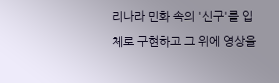리나라 민화 속의 '신구'를 입체로 구현하고 그 위에 영상을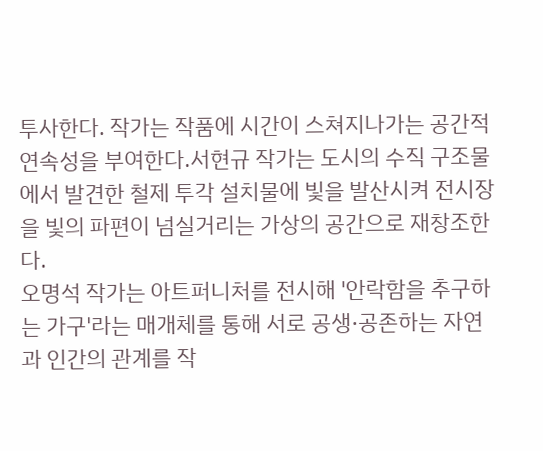투사한다. 작가는 작품에 시간이 스쳐지나가는 공간적 연속성을 부여한다.서현규 작가는 도시의 수직 구조물에서 발견한 철제 투각 설치물에 빛을 발산시켜 전시장을 빛의 파편이 넘실거리는 가상의 공간으로 재창조한다.
오명석 작가는 아트퍼니처를 전시해 '안락함을 추구하는 가구'라는 매개체를 통해 서로 공생·공존하는 자연과 인간의 관계를 작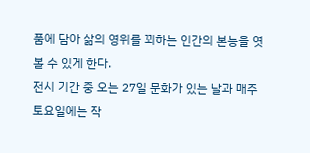품에 담아 삶의 영위를 꾀하는 인간의 본능을 엿볼 수 있게 한다.
전시 기간 중 오는 27일 문화가 있는 날과 매주 토요일에는 작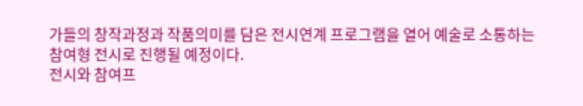가들의 창작과정과 작품의미를 담은 전시연계 프로그램을 열어 예술로 소통하는 참여형 전시로 진행될 예정이다.
전시와 참여프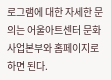로그램에 대한 자세한 문의는 어울아트센터 문화사업본부와 홈페이지로 하면 된다.